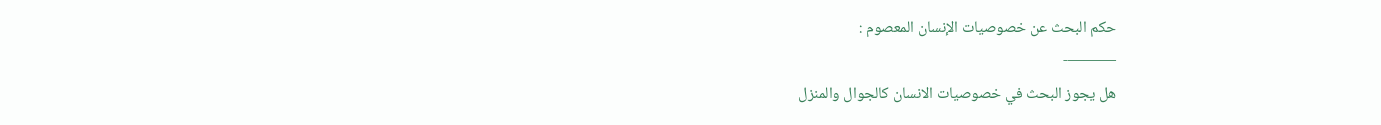حكم البحث عن خصوصيات الإنسان المعصوم :
———-
هل يجوز البحث في خصوصيات الانسان كالجوال والمنزل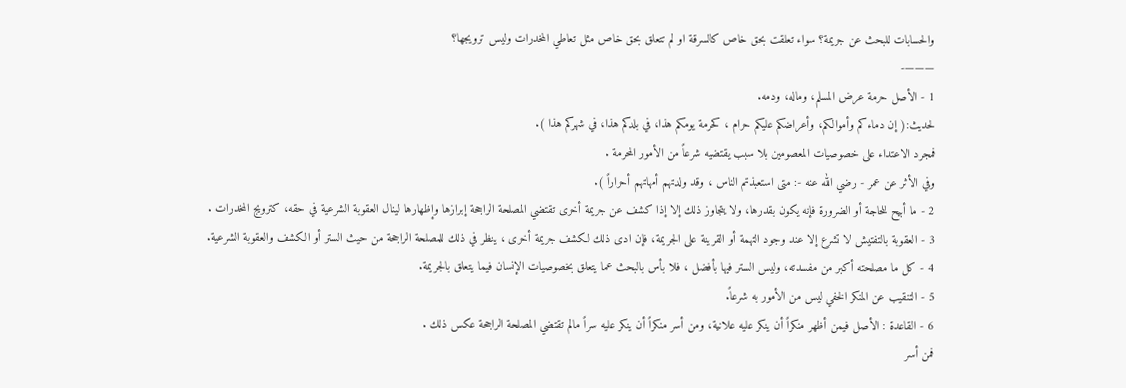والحسابات للبحث عن جريمة؟ سواء تعلقت بحق خاص كالسرقة او لم تتعلق بحق خاص مثل تعاطي المخدرات وليس ترويجها؟
———-
1 - الأصل حرمة عرض المسلم، وماله، ودمه.
لحديث:( إن دماءكم وأموالكم، وأعراضكم عليكم حرام ، كحرمة يومكم هذا، في بلدكم هذا، في شهركم هذا ).
فمجرد الاعتداء على خصوصيات المعصومين بلا سبب يقتضيه شرعاً من الأمور المحرمة .
وفي الأثر عن عمر - رضي الله عنه -: متى استعبذتم الناس ، وقد ولدتهم أمهاتهم أحراراً ).
2 - ما أبيح للحاجة أو الضرورة فإنه يكون بقدرها، ولا يتجاوز ذلك إلا إذا كشف عن جريمة أخرى تقتضي المصلحة الراجحة إبرازها وإظهارها لينال العقوبة الشرعية في حقه، كترويج المخدرات .
3 - العقوبة بالتفتيش لا تشرع إلا عند وجود التهمة أو القرينة على الجريمة، فإن ادى ذلك لكشف جريمة أخرى ، ينظر في ذلك للمصلحة الراجحة من حيث الستر أو الكشف والعقوبة الشرعية.
4 - كل ما مصلحته أكبر من مفسدته، وليس الستر فيها بأفضل ، فلا بأس بالبحث عما يتعلق بخصوصيات الإنسان فيما يتعلق بالجريمة.
5 - التنقيب عن المنكر الخفي ليس من الأمور به شرعاً.
6 - القاعدة : الأصل فيمن أظهر منكراً أن ينكر عليه علانية، ومن أسر منكراً أن ينكر عليه سراً مالم تقتضي المصلحة الراجحة عكس ذلك .
فمن أسر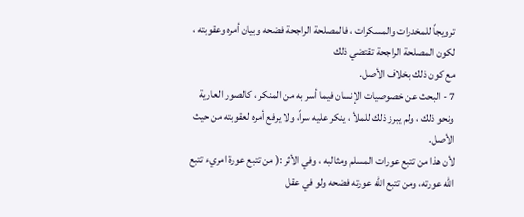ترويجاً للمخدرات والمسكرات ، فالمصلحة الراجحة فضحه وبيان أمره وعقوبته ، لكون المصلحة الراجحة تقتضي ذلك
مع كون ذلك بخلاف الأصل.
7 - البحث عن خصوصيات الإنسان فيما أسر به من المنكر ، كالصور العارية ونحو ذلك ، ولم يبرز ذلك للملأ ، ينكر عليه سراً، ولا يرفع أمره لعقوبته من حيث الأصل.
لأن هذا من تتبع عورات المسلم ومثالبه ، وفي الأثر :( من تتبع عورة امريء تتبع الله عورته، ومن تتبع الله عورته فضحه ولو في عقل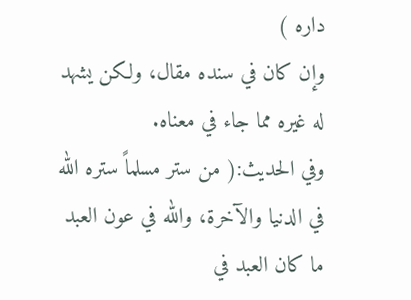داره )
وإن كان في سنده مقال، ولكن يشهد له غيره مما جاء في معناه.
وفي الحديث:( من ستر مسلماً ستره الله في الدنيا والآخرة، والله في عون العبد ما كان العبد في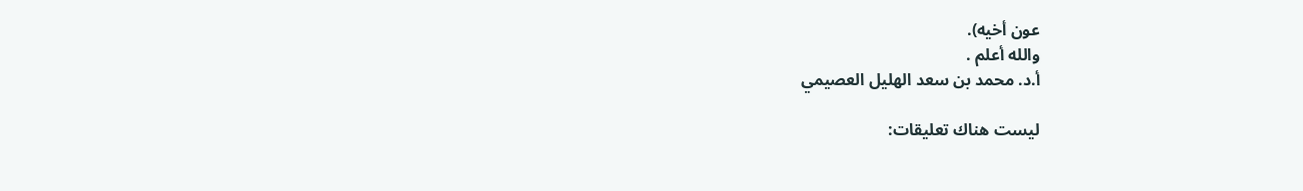عون أخيه).
والله أعلم .
أ.د. محمد بن سعد الهليل العصيمي

ليست هناك تعليقات: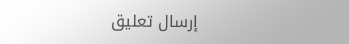إرسال تعليق